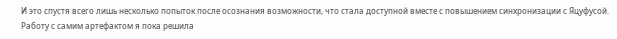И это спустя всего лишь несколько попыток после осознания возможности, что стала доступной вместе с повышением синхронизации с Яцуфусой.
Работу с самим артефактом я пока решила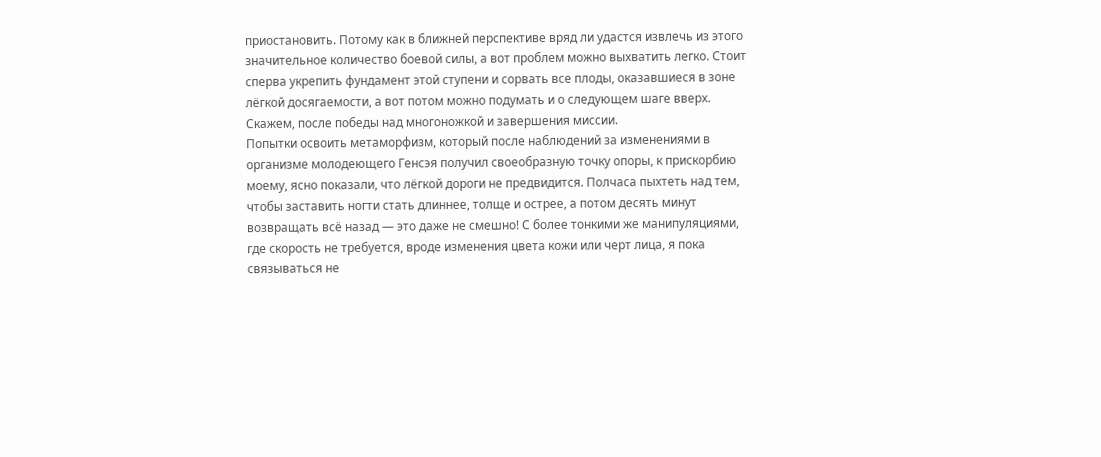приостановить. Потому как в ближней перспективе вряд ли удастся извлечь из этого значительное количество боевой силы, а вот проблем можно выхватить легко. Стоит сперва укрепить фундамент этой ступени и сорвать все плоды, оказавшиеся в зоне лёгкой досягаемости, а вот потом можно подумать и о следующем шаге вверх.
Скажем, после победы над многоножкой и завершения миссии.
Попытки освоить метаморфизм, который после наблюдений за изменениями в организме молодеющего Генсэя получил своеобразную точку опоры, к прискорбию моему, ясно показали, что лёгкой дороги не предвидится. Полчаса пыхтеть над тем, чтобы заставить ногти стать длиннее, толще и острее, а потом десять минут возвращать всё назад — это даже не смешно! С более тонкими же манипуляциями, где скорость не требуется, вроде изменения цвета кожи или черт лица, я пока связываться не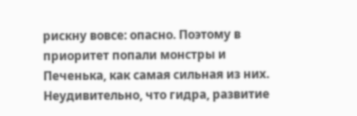рискну вовсе: опасно. Поэтому в приоритет попали монстры и Печенька, как самая сильная из них. Неудивительно, что гидра, развитие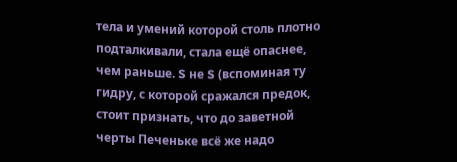тела и умений которой столь плотно подталкивали, стала ещё опаснее, чем раньше. S не S (вспоминая ту гидру, с которой сражался предок, стоит признать, что до заветной черты Печеньке всё же надо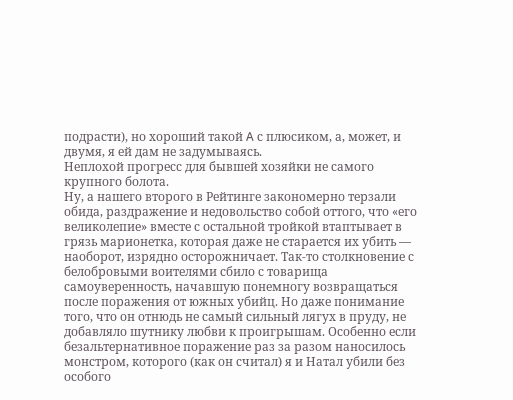подрасти), но хороший такой A с плюсиком, а, может, и двумя, я ей дам не задумываясь.
Неплохой прогресс для бывшей хозяйки не самого крупного болота.
Ну, а нашего второго в Рейтинге закономерно терзали обида, раздражение и недовольство собой оттого, что «его великолепие» вместе с остальной тройкой втаптывает в грязь марионетка, которая даже не старается их убить — наоборот, изрядно осторожничает. Так-то столкновение с белобровыми воителями сбило с товарища самоуверенность, начавшую понемногу возвращаться после поражения от южных убийц. Но даже понимание того, что он отнюдь не самый сильный лягух в пруду, не добавляло шутнику любви к проигрышам. Особенно если безальтернативное поражение раз за разом наносилось монстром, которого (как он считал) я и Натал убили без особого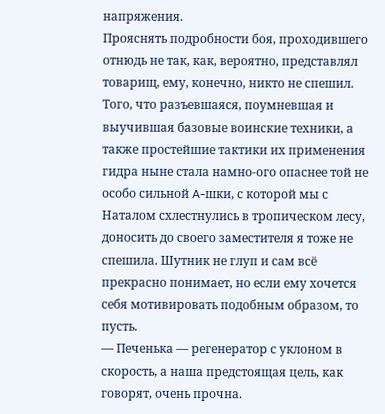напряжения.
Прояснять подробности боя, проходившего отнюдь не так, как, вероятно, представлял товарищ, ему, конечно, никто не спешил. Того, что разъевшаяся, поумневшая и выучившая базовые воинские техники, а также простейшие тактики их применения гидра ныне стала намно-ого опаснее той не особо сильной A-шки, с которой мы с Наталом схлестнулись в тропическом лесу, доносить до своего заместителя я тоже не спешила. Шутник не глуп и сам всё прекрасно понимает, но если ему хочется себя мотивировать подобным образом, то пусть.
— Печенька — регенератор с уклоном в скорость, а наша предстоящая цель, как говорят, очень прочна.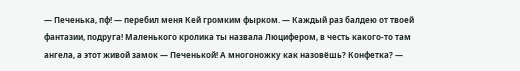— Печенька, пф! — перебил меня Кей громким фырком. — Каждый раз балдею от твоей фантазии, подруга! Маленького кролика ты назвала Люцифером, в честь какого-то там ангела, а этот живой замок — Печенькой! А многоножку как назовёшь? Конфетка? —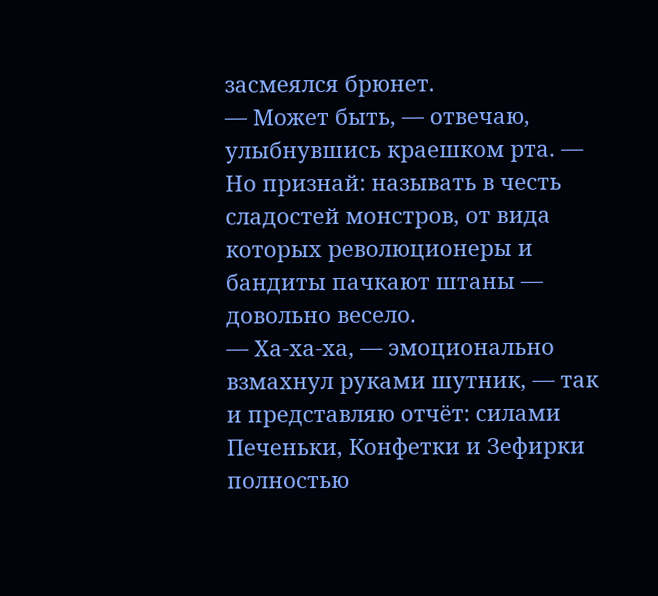засмеялся брюнет.
— Может быть, — отвечаю, улыбнувшись краешком рта. — Но признай: называть в честь сладостей монстров, от вида которых революционеры и бандиты пачкают штаны — довольно весело.
— Ха-ха-ха, — эмоционально взмахнул руками шутник, — так и представляю отчёт: силами Печеньки, Конфетки и Зефирки полностью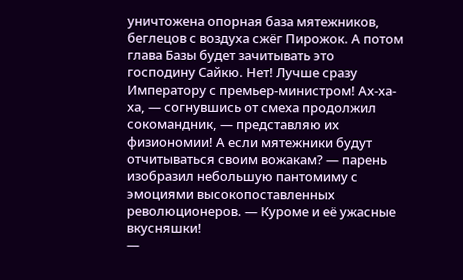уничтожена опорная база мятежников, беглецов с воздуха сжёг Пирожок. А потом глава Базы будет зачитывать это господину Сайкю. Нет! Лучше сразу Императору с премьер-министром! Ах-ха-ха, — согнувшись от смеха продолжил сокомандник, — представляю их физиономии! А если мятежники будут отчитываться своим вожакам? — парень изобразил небольшую пантомиму с эмоциями высокопоставленных революционеров. — Куроме и её ужасные вкусняшки!
—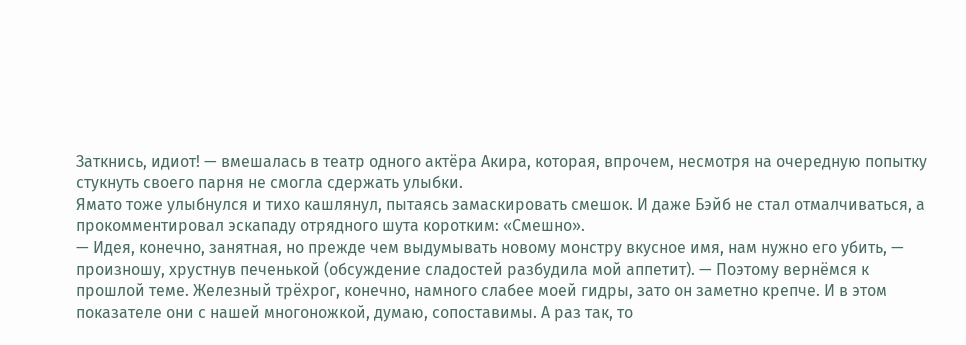Заткнись, идиот! — вмешалась в театр одного актёра Акира, которая, впрочем, несмотря на очередную попытку стукнуть своего парня не смогла сдержать улыбки.
Ямато тоже улыбнулся и тихо кашлянул, пытаясь замаскировать смешок. И даже Бэйб не стал отмалчиваться, а прокомментировал эскападу отрядного шута коротким: «Смешно».
— Идея, конечно, занятная, но прежде чем выдумывать новому монстру вкусное имя, нам нужно его убить, — произношу, хрустнув печенькой (обсуждение сладостей разбудила мой аппетит). — Поэтому вернёмся к прошлой теме. Железный трёхрог, конечно, намного слабее моей гидры, зато он заметно крепче. И в этом показателе они с нашей многоножкой, думаю, сопоставимы. А раз так, то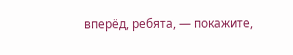вперёд, ребята, — покажите,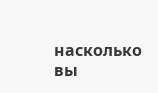насколько вы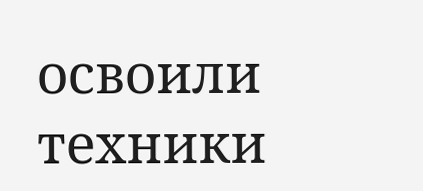освоили техники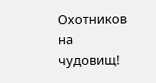Охотников на чудовищ!